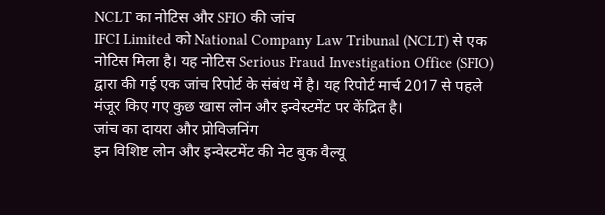NCLT का नोटिस और SFIO की जांच
IFCI Limited को National Company Law Tribunal (NCLT) से एक नोटिस मिला है। यह नोटिस Serious Fraud Investigation Office (SFIO) द्वारा की गई एक जांच रिपोर्ट के संबंध में है। यह रिपोर्ट मार्च 2017 से पहले मंजूर किए गए कुछ खास लोन और इन्वेस्टमेंट पर केंद्रित है।
जांच का दायरा और प्रोविजनिंग
इन विशिष्ट लोन और इन्वेस्टमेंट की नेट बुक वैल्यू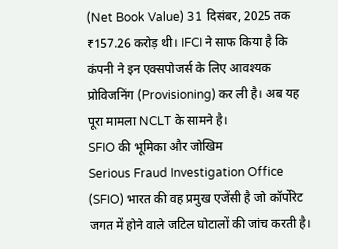(Net Book Value) 31 दिसंबर, 2025 तक ₹157.26 करोड़ थी। IFCI ने साफ किया है कि कंपनी ने इन एक्सपोजर्स के लिए आवश्यक प्रोविजनिंग (Provisioning) कर ली है। अब यह पूरा मामला NCLT के सामने है।
SFIO की भूमिका और जोखिम
Serious Fraud Investigation Office (SFIO) भारत की वह प्रमुख एजेंसी है जो कॉर्पोरेट जगत में होने वाले जटिल घोटालों की जांच करती है।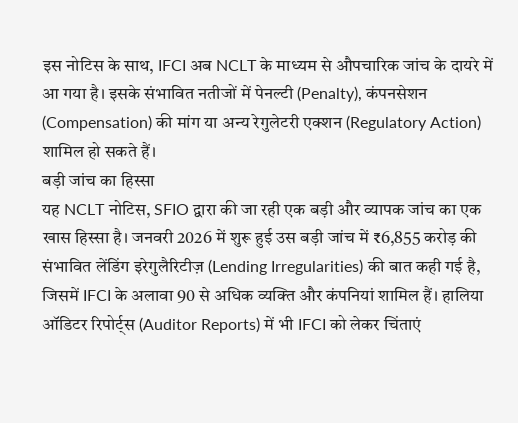इस नोटिस के साथ, IFCI अब NCLT के माध्यम से औपचारिक जांच के दायरे में आ गया है। इसके संभावित नतीजों में पेनल्टी (Penalty), कंपनसेशन (Compensation) की मांग या अन्य रेगुलेटरी एक्शन (Regulatory Action) शामिल हो सकते हैं।
बड़ी जांच का हिस्सा
यह NCLT नोटिस, SFIO द्वारा की जा रही एक बड़ी और व्यापक जांच का एक खास हिस्सा है। जनवरी 2026 में शुरू हुई उस बड़ी जांच में ₹6,855 करोड़ की संभावित लेंडिंग इरेगुलैरिटीज़ (Lending Irregularities) की बात कही गई है, जिसमें IFCI के अलावा 90 से अधिक व्यक्ति और कंपनियां शामिल हैं। हालिया ऑडिटर रिपोर्ट्स (Auditor Reports) में भी IFCI को लेकर चिंताएं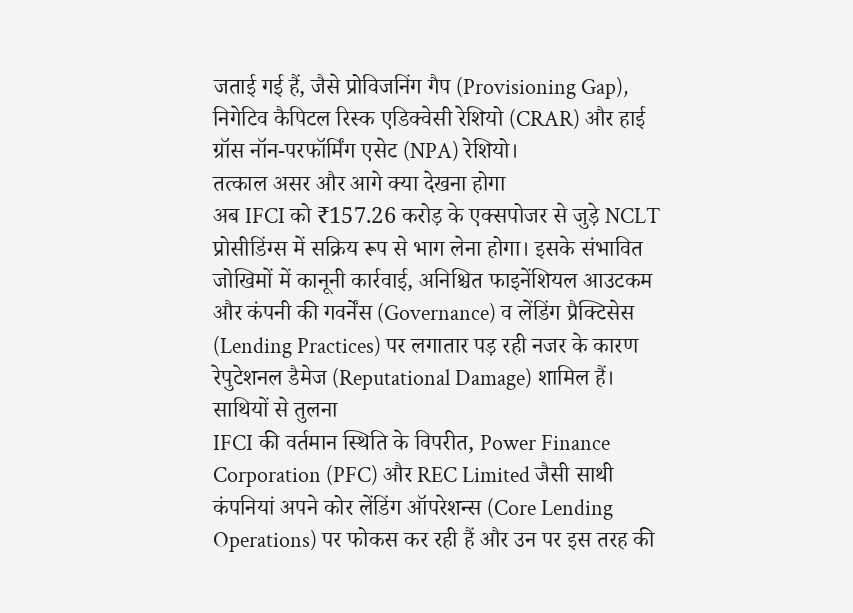जताई गई हैं, जैसे प्रोविजनिंग गैप (Provisioning Gap), निगेटिव कैपिटल रिस्क एडिक्वेसी रेशियो (CRAR) और हाई ग्रॉस नॉन-परफॉर्मिंग एसेट (NPA) रेशियो।
तत्काल असर और आगे क्या देखना होगा
अब IFCI को ₹157.26 करोड़ के एक्सपोजर से जुड़े NCLT प्रोसीडिंग्स में सक्रिय रूप से भाग लेना होगा। इसके संभावित जोखिमों में कानूनी कार्रवाई, अनिश्चित फाइनेंशियल आउटकम और कंपनी की गवर्नेंस (Governance) व लेंडिंग प्रैक्टिसेस (Lending Practices) पर लगातार पड़ रही नजर के कारण रेपुटेशनल डैमेज (Reputational Damage) शामिल हैं।
साथियों से तुलना
IFCI की वर्तमान स्थिति के विपरीत, Power Finance Corporation (PFC) और REC Limited जैसी साथी कंपनियां अपने कोर लेंडिंग ऑपरेशन्स (Core Lending Operations) पर फोकस कर रही हैं और उन पर इस तरह की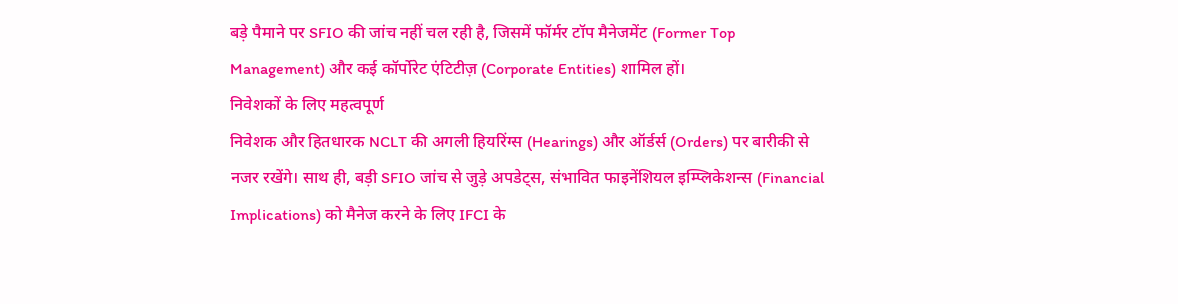बड़े पैमाने पर SFIO की जांच नहीं चल रही है, जिसमें फॉर्मर टॉप मैनेजमेंट (Former Top Management) और कई कॉर्पोरेट एंटिटीज़ (Corporate Entities) शामिल हों।
निवेशकों के लिए महत्वपूर्ण
निवेशक और हितधारक NCLT की अगली हियरिंग्स (Hearings) और ऑर्डर्स (Orders) पर बारीकी से नजर रखेंगे। साथ ही, बड़ी SFIO जांच से जुड़े अपडेट्स, संभावित फाइनेंशियल इम्प्लिकेशन्स (Financial Implications) को मैनेज करने के लिए IFCI के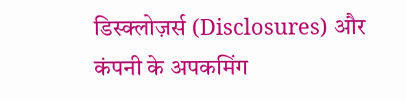डिस्क्लोज़र्स (Disclosures) और कंपनी के अपकमिंग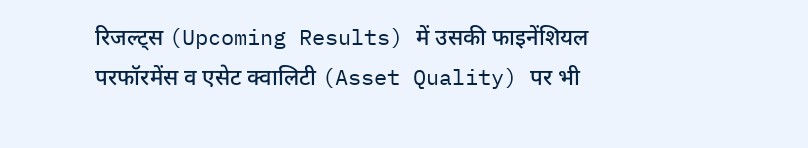रिजल्ट्स (Upcoming Results) में उसकी फाइनेंशियल परफॉरमेंस व एसेट क्वालिटी (Asset Quality) पर भी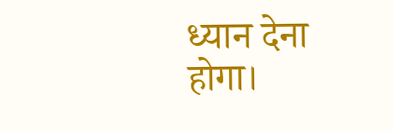ध्यान देना होगा।